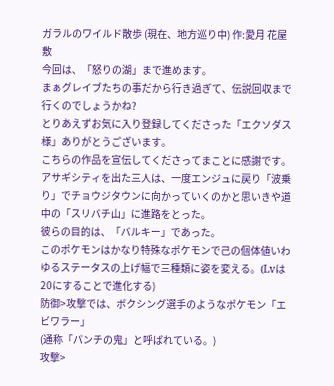ガラルのワイルド散歩 (現在、地方巡り中) 作:愛月 花屋敷
今回は、「怒りの湖」まで進めます。
まぁグレイブたちの事だから行き過ぎて、伝説回収まで行くのでしょうかね?
とりあえずお気に入り登録してくださった「エクソダス様」ありがとうございます。
こちらの作品を宣伝してくださってまことに感謝です。
アサギシティを出た三人は、一度エンジュに戻り「波乗り」でチョウジタウンに向かっていくのかと思いきや道中の「スリバチ山」に進路をとった。
彼らの目的は、「バルキー」であった。
このポケモンはかなり特殊なポケモンで己の個体値いわゆるステータスの上げ幅で三種類に姿を変える。(Lvは20にすることで進化する)
防御>攻撃では、ボクシング選手のようなポケモン「エビワラー」
(通称「パンチの鬼」と呼ばれている。)
攻撃>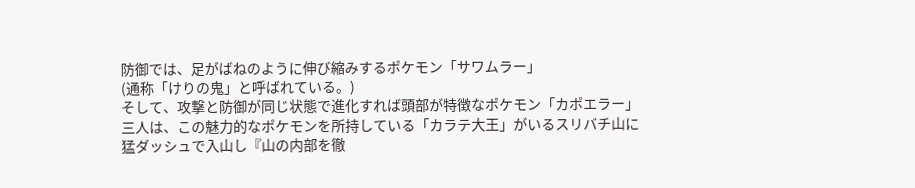防御では、足がばねのように伸び縮みするポケモン「サワムラー」
(通称「けりの鬼」と呼ばれている。)
そして、攻撃と防御が同じ状態で進化すれば頭部が特徴なポケモン「カポエラー」
三人は、この魅力的なポケモンを所持している「カラテ大王」がいるスリバチ山に
猛ダッシュで入山し『山の内部を徹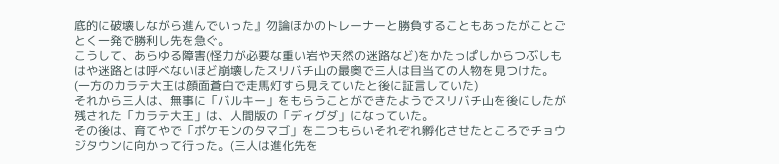底的に破壊しながら進んでいった』勿論ほかのトレーナーと勝負することもあったがことごとく一発で勝利し先を急ぐ。
こうして、あらゆる障害(怪力が必要な重い岩や天然の迷路など)をかたっぱしからつぶしもはや迷路とは呼べないほど崩壊したスリバチ山の最奥で三人は目当ての人物を見つけた。(一方のカラテ大王は顔面蒼白で走馬灯すら見えていたと後に証言していた)
それから三人は、無事に「バルキー」をもらうことができたようでスリバチ山を後にしたが残された「カラテ大王」は、人間版の「ディグダ」になっていた。
その後は、育てやで「ポケモンのタマゴ」を二つもらいそれぞれ孵化させたところでチョウジタウンに向かって行った。(三人は進化先を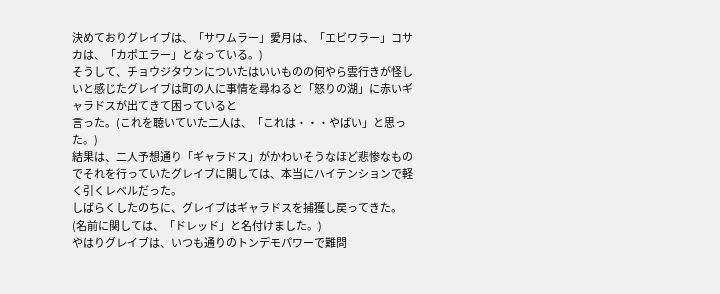決めておりグレイブは、「サワムラー」愛月は、「エビワラー」コサカは、「カポエラー」となっている。)
そうして、チョウジタウンについたはいいものの何やら雲行きが怪しいと感じたグレイブは町の人に事情を尋ねると「怒りの湖」に赤いギャラドスが出てきて困っていると
言った。(これを聴いていた二人は、「これは・・・やばい」と思った。)
結果は、二人予想通り「ギャラドス」がかわいそうなほど悲惨なものでそれを行っていたグレイブに関しては、本当にハイテンションで軽く引くレベルだった。
しばらくしたのちに、グレイブはギャラドスを捕獲し戻ってきた。
(名前に関しては、「ドレッド」と名付けました。)
やはりグレイブは、いつも通りのトンデモパワーで難問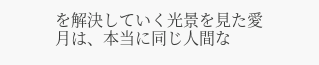を解決していく光景を見た愛月は、本当に同じ人間な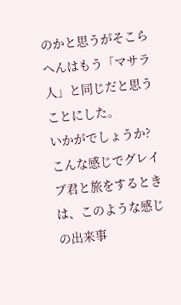のかと思うがそこらへんはもう「マサラ人」と同じだと思うことにした。
いかがでしょうか?
こんな感じでグレイブ君と旅をするときは、このような感じの出来事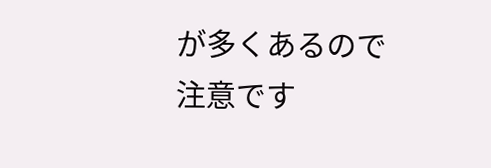が多くあるので
注意です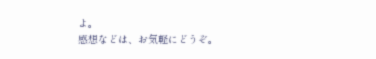よ。
感想などは、お気軽にどうぞ。